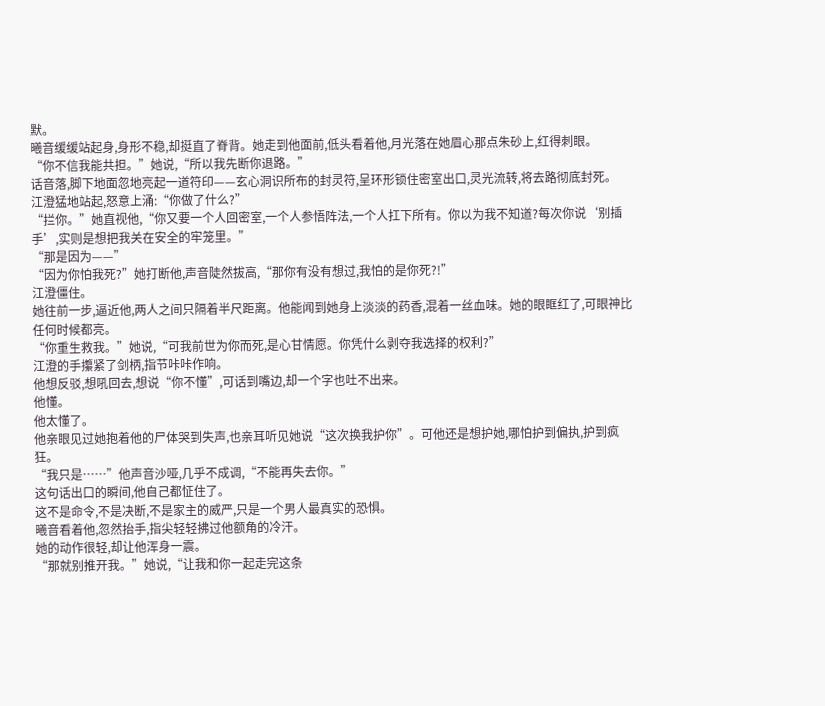默。
曦音缓缓站起身,身形不稳,却挺直了脊背。她走到他面前,低头看着他,月光落在她眉心那点朱砂上,红得刺眼。
“你不信我能共担。”她说,“所以我先断你退路。”
话音落,脚下地面忽地亮起一道符印——玄心洞识所布的封灵符,呈环形锁住密室出口,灵光流转,将去路彻底封死。
江澄猛地站起,怒意上涌:“你做了什么?”
“拦你。”她直视他,“你又要一个人回密室,一个人参悟阵法,一个人扛下所有。你以为我不知道?每次你说‘别插手’,实则是想把我关在安全的牢笼里。”
“那是因为——”
“因为你怕我死?”她打断他,声音陡然拔高,“那你有没有想过,我怕的是你死?!”
江澄僵住。
她往前一步,逼近他,两人之间只隔着半尺距离。他能闻到她身上淡淡的药香,混着一丝血味。她的眼眶红了,可眼神比任何时候都亮。
“你重生救我。”她说,“可我前世为你而死,是心甘情愿。你凭什么剥夺我选择的权利?”
江澄的手攥紧了剑柄,指节咔咔作响。
他想反驳,想吼回去,想说“你不懂”,可话到嘴边,却一个字也吐不出来。
他懂。
他太懂了。
他亲眼见过她抱着他的尸体哭到失声,也亲耳听见她说“这次换我护你”。可他还是想护她,哪怕护到偏执,护到疯狂。
“我只是……”他声音沙哑,几乎不成调,“不能再失去你。”
这句话出口的瞬间,他自己都怔住了。
这不是命令,不是决断,不是家主的威严,只是一个男人最真实的恐惧。
曦音看着他,忽然抬手,指尖轻轻拂过他额角的冷汗。
她的动作很轻,却让他浑身一震。
“那就别推开我。”她说,“让我和你一起走完这条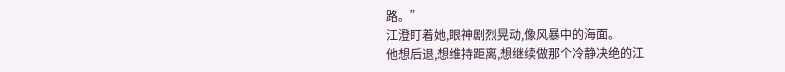路。”
江澄盯着她,眼神剧烈晃动,像风暴中的海面。
他想后退,想维持距离,想继续做那个冷静决绝的江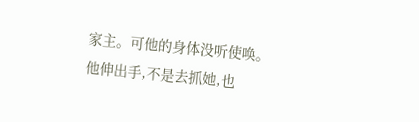家主。可他的身体没听使唤。
他伸出手,不是去抓她,也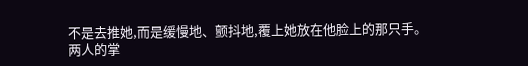不是去推她,而是缓慢地、颤抖地,覆上她放在他脸上的那只手。
两人的掌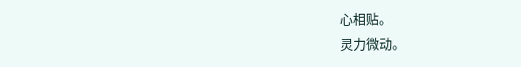心相贴。
灵力微动。